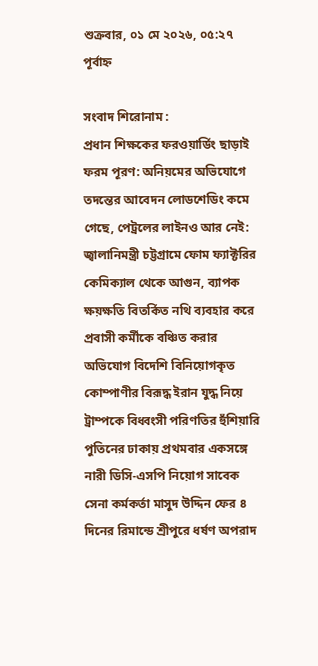শুক্রবার, ০১ মে ২০২৬, ০৫:২৭ পূর্বাহ্ন

সংবাদ শিরোনাম :
প্রধান শিক্ষকের ফরওয়ার্ডিং ছাড়াই ফরম পূরণ: অনিয়মের অভিযোগে তদন্তের আবেদন লোডশেডিং কমে গেছে, পেট্রলের লাইনও আর নেই: জ্বালানিমন্ত্রী চট্টগ্রামে ফোম ফ্যাক্টরির কেমিক্যাল থেকে আগুন, ব্যাপক ক্ষয়ক্ষতি বিতর্কিত নথি ব্যবহার করে প্রবাসী কর্মীকে বঞ্চিত করার অভিযোগ বিদেশি বিনিয়োগকৃত কোম্পাণীর বিরূদ্ধ ইরান যুদ্ধ নিয়ে ট্রাম্পকে বিধ্বংসী পরিণতির হুঁশিয়ারি পুতিনের ঢাকায় প্রথমবার একসঙ্গে নারী ডিসি-এসপি নিয়োগ সাবেক সেনা কর্মকর্তা মাসুদ উদ্দিন ফের ৪ দিনের রিমান্ডে শ্রীপুরে ধর্ষণ অপরাদ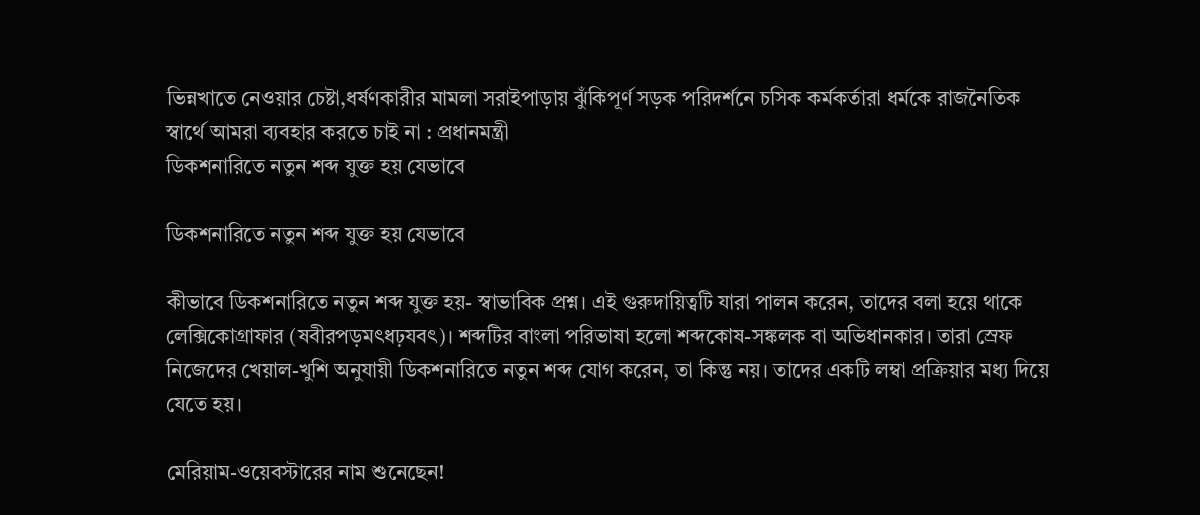ভিন্নখাতে নেওয়ার চেষ্টা,ধর্ষণকারীর মামলা সরাইপাড়ায় ঝুঁকিপূর্ণ সড়ক পরিদর্শনে চসিক কর্মকর্তারা ধর্মকে রাজনৈতিক স্বার্থে আমরা ব্যবহার করতে চাই না : প্রধানমন্ত্রী
ডিকশনারিতে নতুন শব্দ যুক্ত হয় যেভাবে

ডিকশনারিতে নতুন শব্দ যুক্ত হয় যেভাবে

কীভাবে ডিকশনারিতে নতুন শব্দ যুক্ত হয়- স্বাভাবিক প্রশ্ন। এই গুরুদায়িত্বটি যারা পালন করেন, তাদের বলা হয়ে থাকে লেক্সিকোগ্রাফার (ষবীরপড়মৎধঢ়যবৎ)। শব্দটির বাংলা পরিভাষা হলো শব্দকোষ-সঙ্কলক বা অভিধানকার। তারা স্রেফ নিজেদের খেয়াল-খুশি অনুযায়ী ডিকশনারিতে নতুন শব্দ যোগ করেন, তা কিন্তু নয়। তাদের একটি লম্বা প্রক্রিয়ার মধ্য দিয়ে যেতে হয়।

মেরিয়াম-ওয়েবস্টারের নাম শুনেছেন!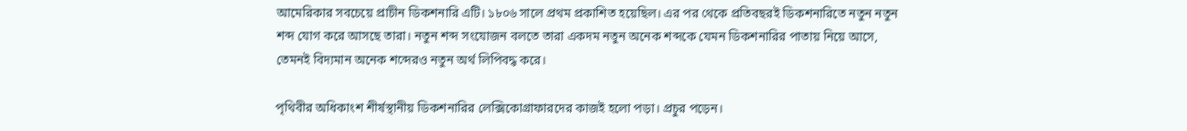আমেরিকার সবচেয়ে প্রাচীন ডিকশনারি এটি। ১৮০৬ সালে প্রথম প্রকাশিত হয়েছিল। এর পর থেকে প্রতিবছরই ডিকশনারিতে নতুন নতুন শব্দ যোগ করে আসছে তারা। নতুন শব্দ সংযোজন বলতে তারা একদম নতুন অনেক শব্দকে যেমন ডিকশনারির পাতায় নিয়ে আসে, তেমনই বিদ্যমান অনেক শব্দেরও নতুন অর্থ লিপিবদ্ধ করে।

পৃথিবীর অধিকাংশ শীর্ষস্থানীয় ডিকশনারির লেক্সিকোগ্রাফারদের কাজই হলো পড়া। প্রচুর পড়েন।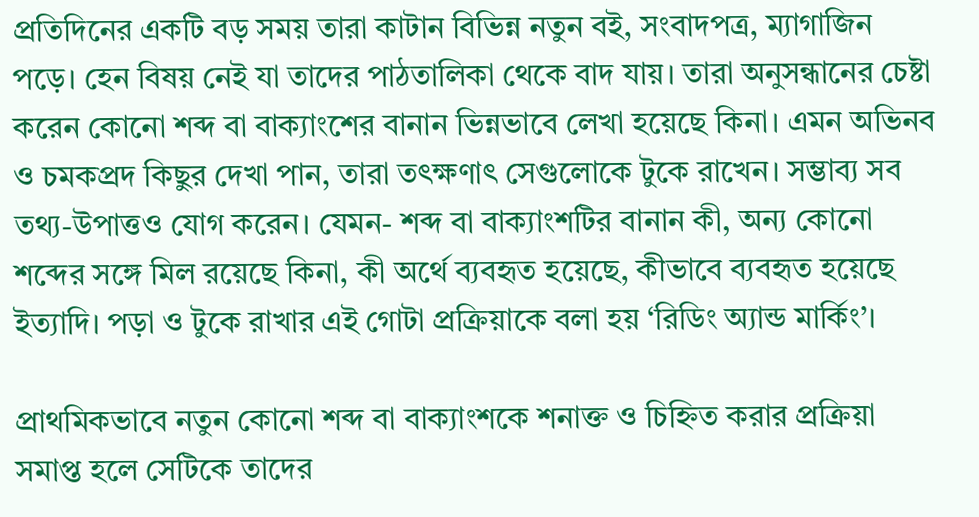প্রতিদিনের একটি বড় সময় তারা কাটান বিভিন্ন নতুন বই, সংবাদপত্র, ম্যাগাজিন পড়ে। হেন বিষয় নেই যা তাদের পাঠতালিকা থেকে বাদ যায়। তারা অনুসন্ধানের চেষ্টা করেন কোনো শব্দ বা বাক্যাংশের বানান ভিন্নভাবে লেখা হয়েছে কিনা। এমন অভিনব ও চমকপ্রদ কিছুর দেখা পান, তারা তৎক্ষণাৎ সেগুলোকে টুকে রাখেন। সম্ভাব্য সব তথ্য-উপাত্তও যোগ করেন। যেমন- শব্দ বা বাক্যাংশটির বানান কী, অন্য কোনো শব্দের সঙ্গে মিল রয়েছে কিনা, কী অর্থে ব্যবহৃত হয়েছে, কীভাবে ব্যবহৃত হয়েছে ইত্যাদি। পড়া ও টুকে রাখার এই গোটা প্রক্রিয়াকে বলা হয় ‘রিডিং অ্যান্ড মার্কিং’।

প্রাথমিকভাবে নতুন কোনো শব্দ বা বাক্যাংশকে শনাক্ত ও চিহ্নিত করার প্রক্রিয়া সমাপ্ত হলে সেটিকে তাদের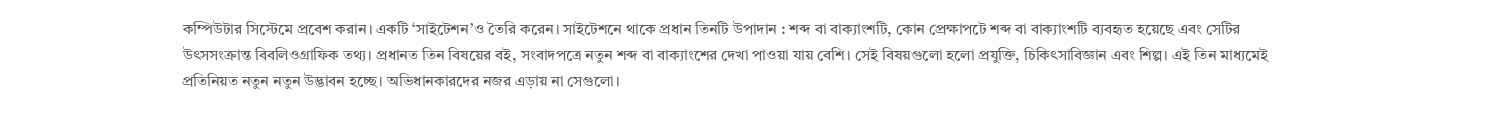কম্পিউটার সিস্টেমে প্রবেশ করান। একটি ‘সাইটেশন’ও তৈরি করেন। সাইটেশনে থাকে প্রধান তিনটি উপাদান : শব্দ বা বাক্যাংশটি, কোন প্রেক্ষাপটে শব্দ বা বাক্যাংশটি ব্যবহৃত হয়েছে এবং সেটির উৎসসংক্রান্ত বিবলিওগ্রাফিক তথ্য। প্রধানত তিন বিষয়ের বই, সংবাদপত্রে নতুন শব্দ বা বাক্যাংশের দেখা পাওয়া যায় বেশি। সেই বিষয়গুলো হলো প্রযুক্তি, চিকিৎসাবিজ্ঞান এবং শিল্প। এই তিন মাধ্যমেই প্রতিনিয়ত নতুন নতুন উদ্ভাবন হচ্ছে। অভিধানকারদের নজর এড়ায় না সেগুলো।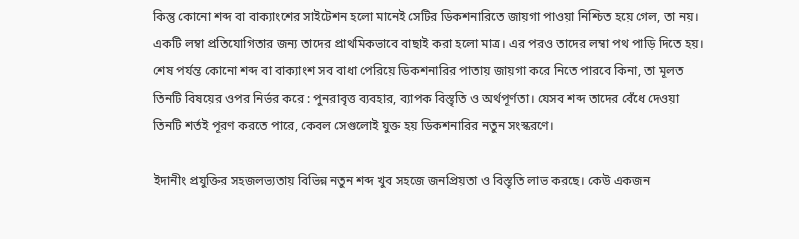কিন্তু কোনো শব্দ বা বাক্যাংশের সাইটেশন হলো মানেই সেটির ডিকশনারিতে জায়গা পাওয়া নিশ্চিত হয়ে গেল, তা নয়। একটি লম্বা প্রতিযোগিতার জন্য তাদের প্রাথমিকভাবে বাছাই করা হলো মাত্র। এর পরও তাদের লম্বা পথ পাড়ি দিতে হয়। শেষ পর্যন্ত কোনো শব্দ বা বাক্যাংশ সব বাধা পেরিয়ে ডিকশনারির পাতায় জায়গা করে নিতে পারবে কিনা, তা মূলত তিনটি বিষয়ের ওপর নির্ভর করে : পুনরাবৃত্ত ব্যবহার, ব্যাপক বিস্তৃতি ও অর্থপূর্ণতা। যেসব শব্দ তাদের বেঁধে দেওয়া তিনটি শর্তই পূরণ করতে পারে, কেবল সেগুলোই যুক্ত হয় ডিকশনারির নতুন সংস্করণে।

ইদানীং প্রযুক্তির সহজলভ্যতায় বিভিন্ন নতুন শব্দ খুব সহজে জনপ্রিয়তা ও বিস্তৃতি লাভ করছে। কেউ একজন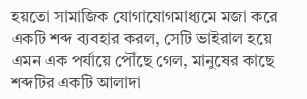হয়তো সামাজিক যোগাযোগমাধ্যমে মজা করে একটি শব্দ ব্যবহার করল, সেটি ভাইরাল হয়ে এমন এক পর্যায়ে পৌঁছে গেল, মানুষের কাছে শব্দটির একটি আলাদা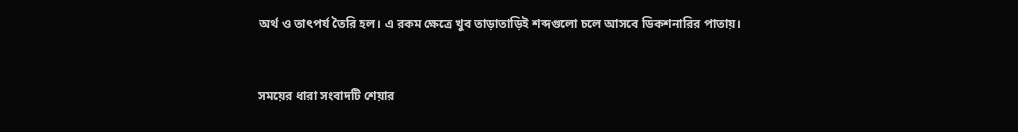অর্থ ও তাৎপর্য তৈরি হল। এ রকম ক্ষেত্রে খুব তাড়াতাড়িই শব্দগুলো চলে আসবে ডিকশনারির পাতায়।



সময়ের ধারা সংবাদটি শেয়ার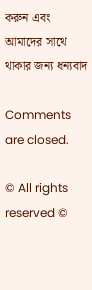করুন এবং আমাদের সাথে থাকার জন্য ধন্যবাদ

Comments are closed.

© All rights reserved ©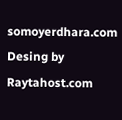somoyerdhara.com
Desing by Raytahost.com